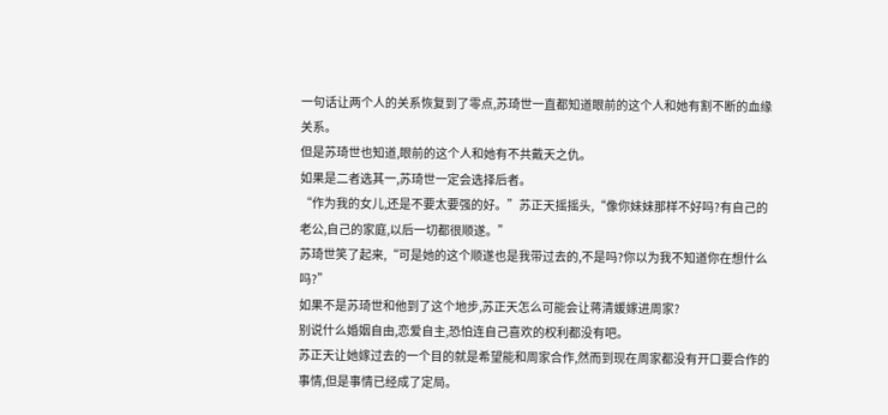一句话让两个人的关系恢复到了零点,苏琦世一直都知道眼前的这个人和她有割不断的血缘关系。
但是苏琦世也知道,眼前的这个人和她有不共戴天之仇。
如果是二者选其一,苏琦世一定会选择后者。
“作为我的女儿,还是不要太要强的好。”苏正天摇摇头,“像你妹妹那样不好吗?有自己的老公,自己的家庭,以后一切都很顺遂。”
苏琦世笑了起来,“可是她的这个顺遂也是我带过去的,不是吗?你以为我不知道你在想什么吗?”
如果不是苏琦世和他到了这个地步,苏正天怎么可能会让蒋清媛嫁进周家?
别说什么婚姻自由,恋爱自主,恐怕连自己喜欢的权利都没有吧。
苏正天让她嫁过去的一个目的就是希望能和周家合作,然而到现在周家都没有开口要合作的事情,但是事情已经成了定局。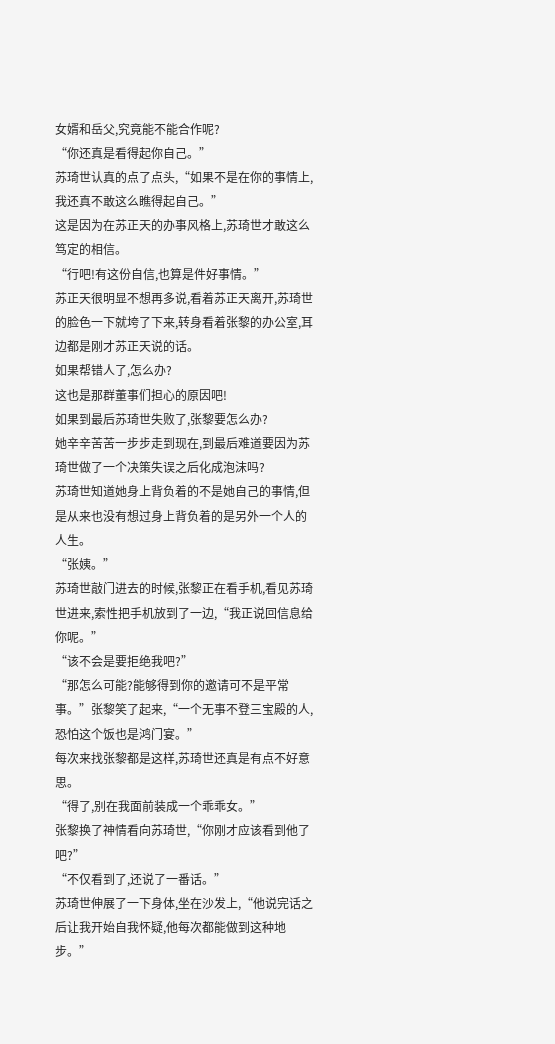女婿和岳父,究竟能不能合作呢?
“你还真是看得起你自己。”
苏琦世认真的点了点头,“如果不是在你的事情上,我还真不敢这么瞧得起自己。”
这是因为在苏正天的办事风格上,苏琦世才敢这么笃定的相信。
“行吧!有这份自信,也算是件好事情。”
苏正天很明显不想再多说,看着苏正天离开,苏琦世的脸色一下就垮了下来,转身看着张黎的办公室,耳边都是刚才苏正天说的话。
如果帮错人了,怎么办?
这也是那群董事们担心的原因吧!
如果到最后苏琦世失败了,张黎要怎么办?
她辛辛苦苦一步步走到现在,到最后难道要因为苏琦世做了一个决策失误之后化成泡沫吗?
苏琦世知道她身上背负着的不是她自己的事情,但是从来也没有想过身上背负着的是另外一个人的人生。
“张姨。”
苏琦世敲门进去的时候,张黎正在看手机,看见苏琦世进来,索性把手机放到了一边,“我正说回信息给你呢。”
“该不会是要拒绝我吧?”
“那怎么可能?能够得到你的邀请可不是平常事。”张黎笑了起来,“一个无事不登三宝殿的人,恐怕这个饭也是鸿门宴。”
每次来找张黎都是这样,苏琦世还真是有点不好意思。
“得了,别在我面前装成一个乖乖女。”
张黎换了神情看向苏琦世,“你刚才应该看到他了吧?”
“不仅看到了,还说了一番话。”
苏琦世伸展了一下身体,坐在沙发上,“他说完话之后让我开始自我怀疑,他每次都能做到这种地步。”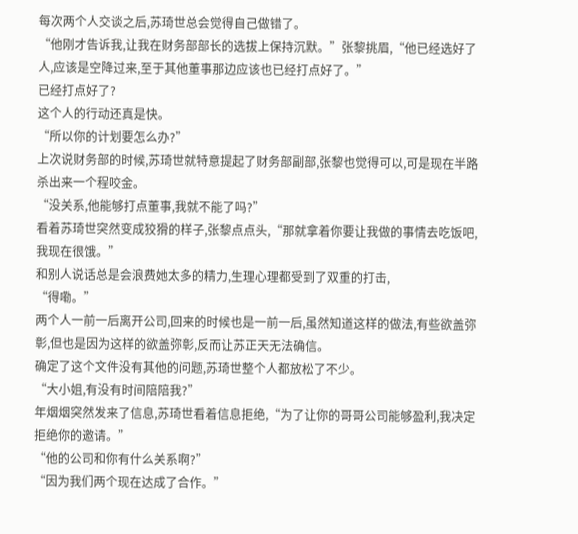每次两个人交谈之后,苏琦世总会觉得自己做错了。
“他刚才告诉我,让我在财务部部长的选拔上保持沉默。”张黎挑眉,“他已经选好了人,应该是空降过来,至于其他董事那边应该也已经打点好了。”
已经打点好了?
这个人的行动还真是快。
“所以你的计划要怎么办?”
上次说财务部的时候,苏琦世就特意提起了财务部副部,张黎也觉得可以,可是现在半路杀出来一个程咬金。
“没关系,他能够打点董事,我就不能了吗?”
看着苏琦世突然变成狡猾的样子,张黎点点头,“那就拿着你要让我做的事情去吃饭吧,我现在很饿。”
和别人说话总是会浪费她太多的精力,生理心理都受到了双重的打击,
“得嘞。”
两个人一前一后离开公司,回来的时候也是一前一后,虽然知道这样的做法,有些欲盖弥彰,但也是因为这样的欲盖弥彰,反而让苏正天无法确信。
确定了这个文件没有其他的问题,苏琦世整个人都放松了不少。
“大小姐,有没有时间陪陪我?”
年烟烟突然发来了信息,苏琦世看着信息拒绝,“为了让你的哥哥公司能够盈利,我决定拒绝你的邀请。”
“他的公司和你有什么关系啊?”
“因为我们两个现在达成了合作。”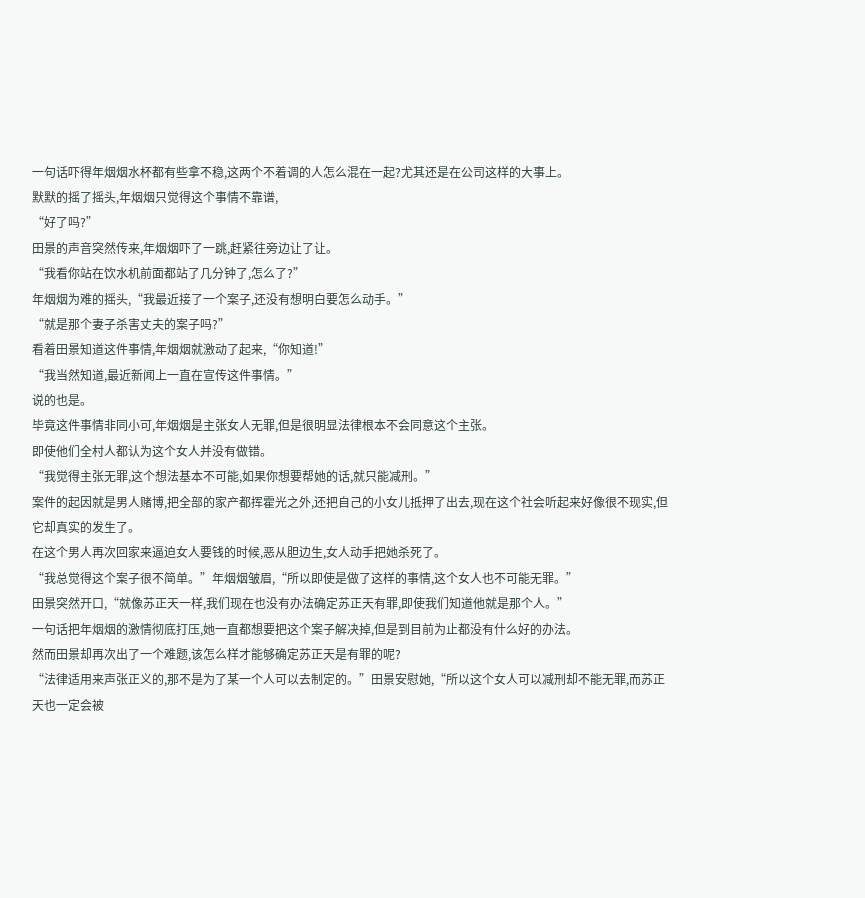一句话吓得年烟烟水杯都有些拿不稳,这两个不着调的人怎么混在一起?尤其还是在公司这样的大事上。
默默的摇了摇头,年烟烟只觉得这个事情不靠谱,
“好了吗?”
田景的声音突然传来,年烟烟吓了一跳,赶紧往旁边让了让。
“我看你站在饮水机前面都站了几分钟了,怎么了?”
年烟烟为难的摇头,“我最近接了一个案子,还没有想明白要怎么动手。”
“就是那个妻子杀害丈夫的案子吗?”
看着田景知道这件事情,年烟烟就激动了起来,“你知道!”
“我当然知道,最近新闻上一直在宣传这件事情。”
说的也是。
毕竟这件事情非同小可,年烟烟是主张女人无罪,但是很明显法律根本不会同意这个主张。
即使他们全村人都认为这个女人并没有做错。
“我觉得主张无罪,这个想法基本不可能,如果你想要帮她的话,就只能减刑。”
案件的起因就是男人赌博,把全部的家产都挥霍光之外,还把自己的小女儿抵押了出去,现在这个社会听起来好像很不现实,但它却真实的发生了。
在这个男人再次回家来逼迫女人要钱的时候,恶从胆边生,女人动手把她杀死了。
“我总觉得这个案子很不简单。”年烟烟皱眉,“所以即使是做了这样的事情,这个女人也不可能无罪。”
田景突然开口,“就像苏正天一样,我们现在也没有办法确定苏正天有罪,即使我们知道他就是那个人。”
一句话把年烟烟的激情彻底打压,她一直都想要把这个案子解决掉,但是到目前为止都没有什么好的办法。
然而田景却再次出了一个难题,该怎么样才能够确定苏正天是有罪的呢?
“法律适用来声张正义的,那不是为了某一个人可以去制定的。”田景安慰她,“所以这个女人可以减刑却不能无罪,而苏正天也一定会被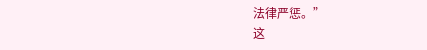法律严惩。”
这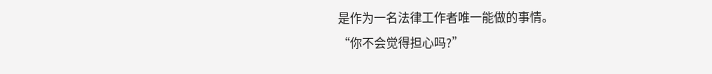是作为一名法律工作者唯一能做的事情。
“你不会觉得担心吗?”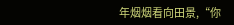年烟烟看向田景,“你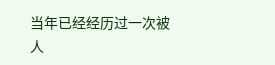当年已经经历过一次被人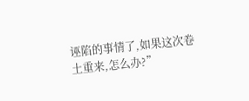诬陷的事情了,如果这次卷土重来,怎么办?”